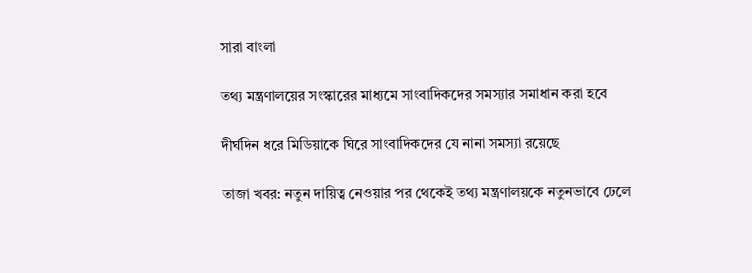সারা বাংলা

তথ্য মন্ত্রণালয়ের সংস্কারের মাধ্যমে সাংবাদিকদের সমস্যার সমাধান করা হবে

দীর্ঘদিন ধরে মিডিয়াকে ঘিরে সাংবাদিকদের যে নানা সমস্যা রয়েছে

তাজা খবর: নতুন দায়িত্ব নেওয়ার পর থেকেই তথ্য মন্ত্রণালয়কে নতুনভাবে ঢেলে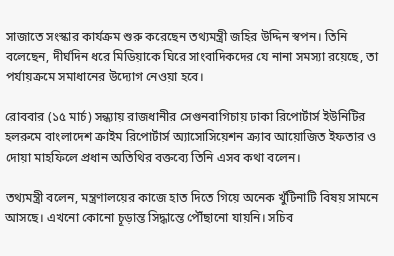সাজাতে সংস্কার কার্যক্রম শুরু করেছেন তথ্যমন্ত্রী জহির উদ্দিন স্বপন। তিনি বলেছেন, দীর্ঘদিন ধরে মিডিয়াকে ঘিরে সাংবাদিকদের যে নানা সমস্যা রয়েছে, তা পর্যায়ক্রমে সমাধানের উদ্যোগ নেওয়া হবে।

রোববার (১৫ মার্চ) সন্ধ্যায় রাজধানীর সেগুনবাগিচায় ঢাকা রিপোর্টার্স ইউনিটির হলরুমে বাংলাদেশ ক্রাইম রিপোর্টার্স অ্যাসোসিয়েশন ক্র্যাব আয়োজিত ইফতার ও দোয়া মাহফিলে প্রধান অতিথির বক্তব্যে তিনি এসব কথা বলেন।

তথ্যমন্ত্রী বলেন, মন্ত্রণালয়ের কাজে হাত দিতে গিয়ে অনেক খুঁটিনাটি বিষয় সামনে আসছে। এখনো কোনো চূড়ান্ত সিদ্ধান্তে পৌঁছানো যায়নি। সচিব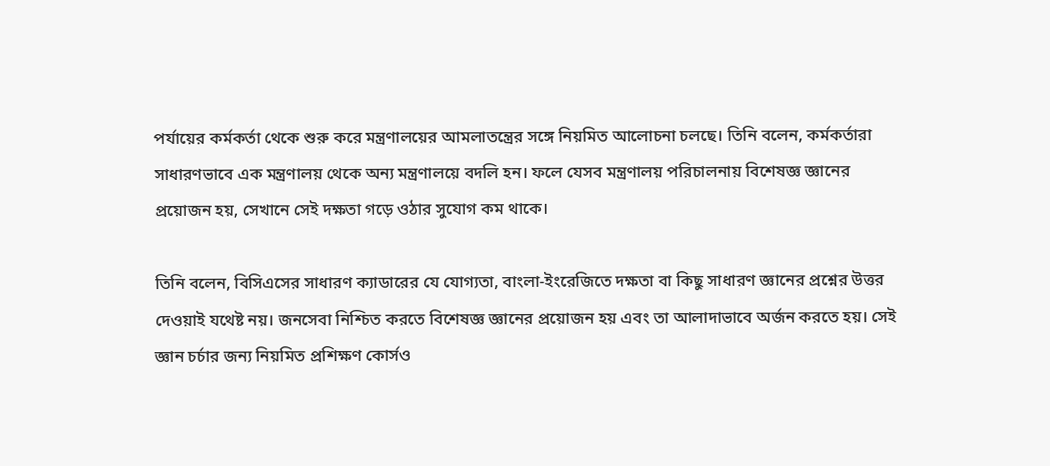পর্যায়ের কর্মকর্তা থেকে শুরু করে মন্ত্রণালয়ের আমলাতন্ত্রের সঙ্গে নিয়মিত আলোচনা চলছে। তিনি বলেন, কর্মকর্তারা সাধারণভাবে এক মন্ত্রণালয় থেকে অন্য মন্ত্রণালয়ে বদলি হন। ফলে যেসব মন্ত্রণালয় পরিচালনায় বিশেষজ্ঞ জ্ঞানের প্রয়োজন হয়, সেখানে সেই দক্ষতা গড়ে ওঠার সুযোগ কম থাকে।

তিনি বলেন, বিসিএসের সাধারণ ক্যাডারের যে যোগ্যতা, বাংলা-ইংরেজিতে দক্ষতা বা কিছু সাধারণ জ্ঞানের প্রশ্নের উত্তর দেওয়াই যথেষ্ট নয়। জনসেবা নিশ্চিত করতে বিশেষজ্ঞ জ্ঞানের প্রয়োজন হয় এবং তা আলাদাভাবে অর্জন করতে হয়। সেই জ্ঞান চর্চার জন্য নিয়মিত প্রশিক্ষণ কোর্সও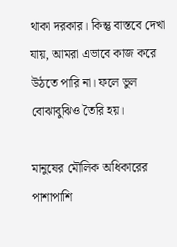থাকা দরকার। কিন্তু বাস্তবে দেখা যায়, আমরা এভাবে কাজ করে উঠতে পারি না। ফলে ভুল বোঝাবুঝিও তৈরি হয়।

মানুষের মৌলিক অধিকারের পাশাপাশি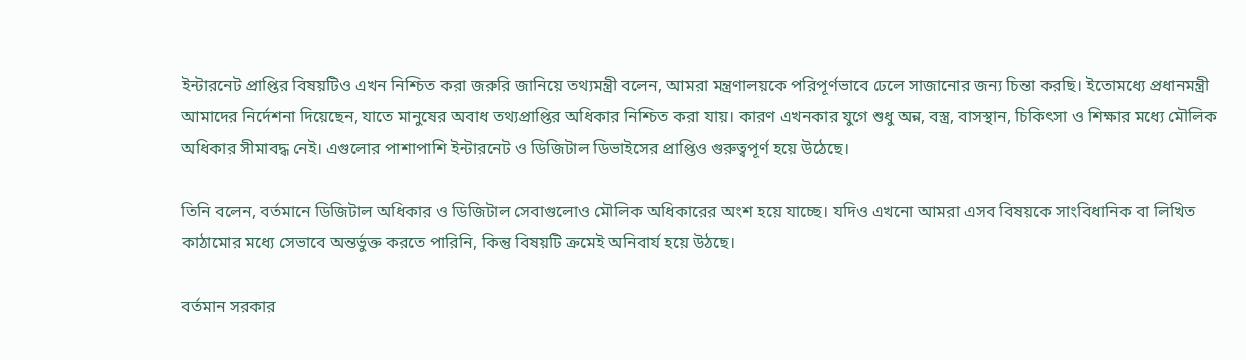ইন্টারনেট প্রাপ্তির বিষয়টিও এখন নিশ্চিত করা জরুরি জানিয়ে তথ্যমন্ত্রী বলেন, আমরা মন্ত্রণালয়কে পরিপূর্ণভাবে ঢেলে সাজানোর জন্য চিন্তা করছি। ইতোমধ্যে প্রধানমন্ত্রী আমাদের নির্দেশনা দিয়েছেন, যাতে মানুষের অবাধ তথ্যপ্রাপ্তির অধিকার নিশ্চিত করা যায়। কারণ এখনকার যুগে শুধু অন্ন, বস্ত্র, বাসস্থান, চিকিৎসা ও শিক্ষার মধ্যে মৌলিক অধিকার সীমাবদ্ধ নেই। এগুলোর পাশাপাশি ইন্টারনেট ও ডিজিটাল ডিভাইসের প্রাপ্তিও গুরুত্বপূর্ণ হয়ে উঠেছে।

তিনি বলেন, বর্তমানে ডিজিটাল অধিকার ও ডিজিটাল সেবাগুলোও মৌলিক অধিকারের অংশ হয়ে যাচ্ছে। যদিও এখনো আমরা এসব বিষয়কে সাংবিধানিক বা লিখিত কাঠামোর মধ্যে সেভাবে অন্তর্ভুক্ত করতে পারিনি, কিন্তু বিষয়টি ক্রমেই অনিবার্য হয়ে উঠছে।

বর্তমান সরকার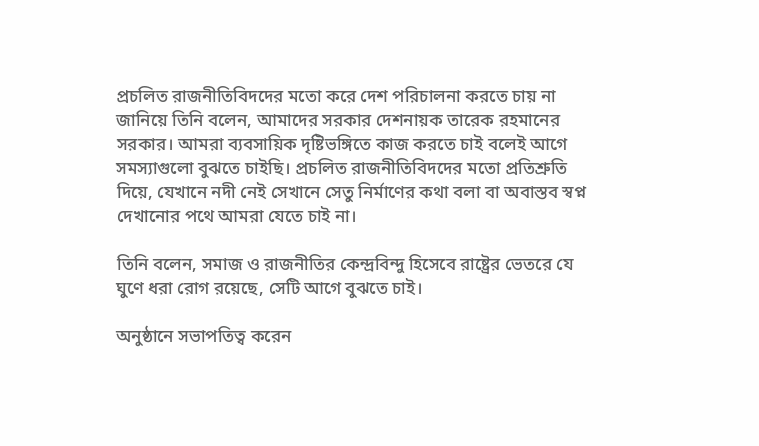প্রচলিত রাজনীতিবিদদের মতো করে দেশ পরিচালনা করতে চায় না জানিয়ে তিনি বলেন, আমাদের সরকার দেশনায়ক তারেক রহমানের সরকার। আমরা ব্যবসায়িক দৃষ্টিভঙ্গিতে কাজ করতে চাই বলেই আগে সমস্যাগুলো বুঝতে চাইছি। প্রচলিত রাজনীতিবিদদের মতো প্রতিশ্রুতি দিয়ে, যেখানে নদী নেই সেখানে সেতু নির্মাণের কথা বলা বা অবাস্তব স্বপ্ন দেখানোর পথে আমরা যেতে চাই না।

তিনি বলেন, সমাজ ও রাজনীতির কেন্দ্রবিন্দু হিসেবে রাষ্ট্রের ভেতরে যে ঘুণে ধরা রোগ রয়েছে, সেটি আগে বুঝতে চাই।

অনুষ্ঠানে সভাপতিত্ব করেন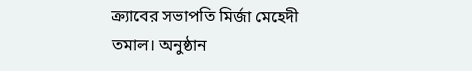ক্র্যাবের সভাপতি মির্জা মেহেদী তমাল। অনুষ্ঠান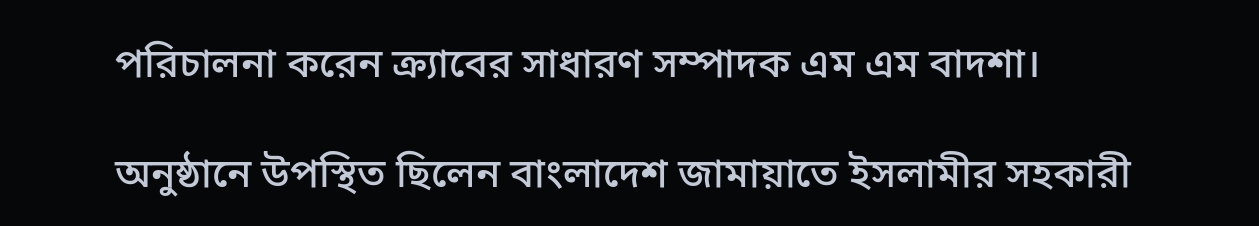পরিচালনা করেন ক্র্যাবের সাধারণ সম্পাদক এম এম বাদশা।

অনুষ্ঠানে উপস্থিত ছিলেন বাংলাদেশ জামায়াতে ইসলামীর সহকারী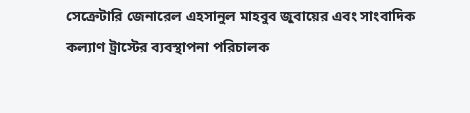সেক্রেটারি জেনারেল এহসানুল মাহবুব জুবায়ের এবং সাংবাদিক কল্যাণ ট্রাস্টের ব্যবস্থাপনা পরিচালক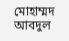মোহাম্মদ আবদুল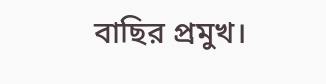বাছির প্রমুখ।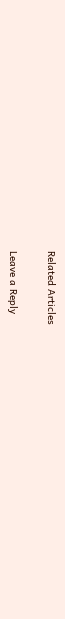Related Articles

Leave a Reply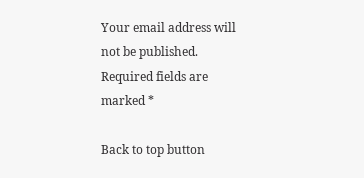Your email address will not be published. Required fields are marked *

Back to top button